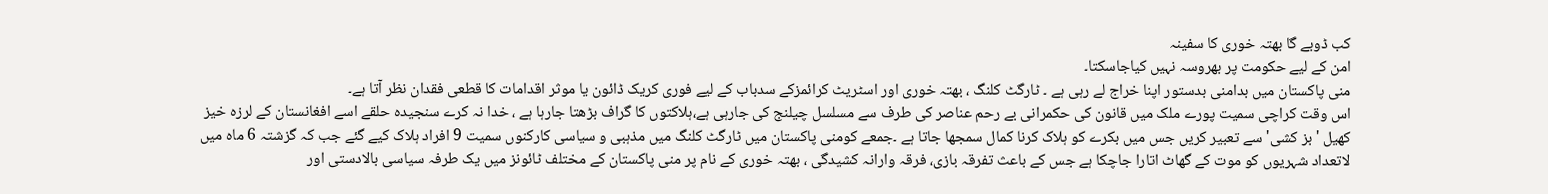کب ڈوبے گا بھتہ خوری کا سفینہ
امن کے لیے حکومت پر بھروسہ نہیں کیاجاسکتا۔
منی پاکستان میں بدامنی بدستور اپنا خراج لے رہی ہے ۔ ٹارگٹ کلنگ ، بھتہ خوری اور اسٹریٹ کرائمزکے سدباب کے لیے فوری کریک ڈائون یا موثر اقدامات کا قطعی فقدان نظر آتا ہے۔
اس وقت کراچی سمیت پورے ملک میں قانون کی حکمرانی بے رحم عناصر کی طرف سے مسلسل چیلنج کی جارہی ہے،ہلاکتوں کا گراف بڑھتا جارہا ہے ، خدا نہ کرے سنجیدہ حلقے اسے افغانستان کے لرزہ خیز کھیل 'بز کشی' سے تعبیر کریں جس میں بکرے کو ہلاک کرنا کمال سمجھا جاتا ہے ۔جمعے کومنی پاکستان میں ٹارگٹ کلنگ میں مذہبی و سیاسی کارکنوں سمیت 9 افراد ہلاک کیے گئے جب کہ گزشتہ 6 ماہ میں لاتعداد شہریوں کو موت کے گھاٹ اتارا جاچکا ہے جس کے باعث تفرقہ بازی، فرقہ وارانہ کشیدگی ، بھتہ خوری کے نام پر منی پاکستان کے مختلف ٹائونز میں یک طرفہ سیاسی بالادستی اور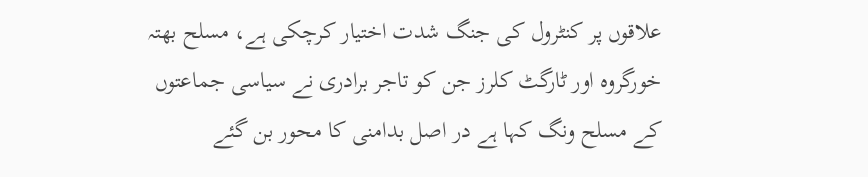علاقوں پر کنٹرول کی جنگ شدت اختیار کرچکی ہے، مسلح بھتہ خورگروہ اور ٹارگٹ کلرز جن کو تاجر برادری نے سیاسی جماعتوں کے مسلح ونگ کہا ہے در اصل بدامنی کا محور بن گئے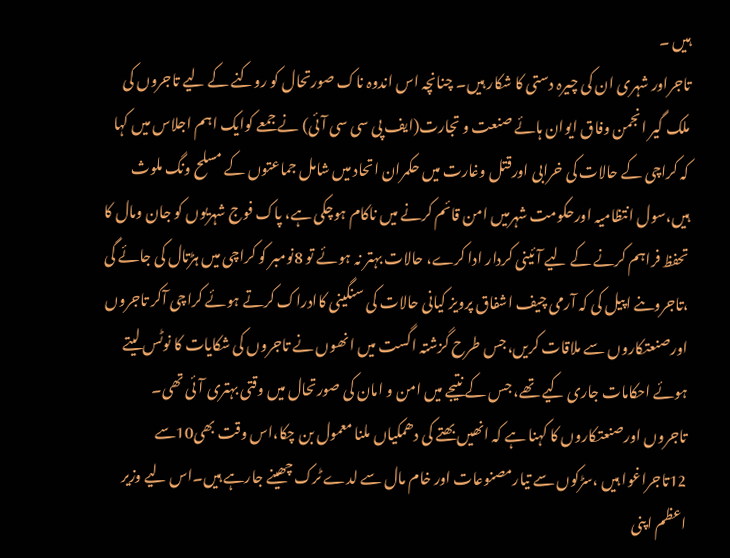ہیں ۔
تاجراور شہری ان کی چیرہ دستی کا شکار ہیں۔ چنانچہ اس اندوہ ناک صورتحال کو روکنے کے لیے تاجروں کی ملک گیر انجمن وفاق ایوان ہائے صنعت و تجارت(ایف پی سی سی آئی) نے جمعے کوایک اہم اجلاس میں کہا کہ کراچی کے حالات کی خرابی اورقتل وغارت میں حکمران اتحاد میں شامل جماعتوں کے مسلح ونگ ملوث ہیں،سول انتظامیہ اورحکومت شہرمیں امن قائم کرنے میں ناکام ہوچکی ہے، پاک فوج شہریوں کو جان ومال کا تحفظ فراہم کرنے کے لیے آئینی کردار ادا کرے، حالات بہتر نہ ہوئے تو 8نومبر کو کراچی میں ہڑتال کی جائے گی ،تاجروںنے اپیل کی کہ آرمی چیف اشفاق پرویز کیانی حالات کی سنگینی کاادراک کرتے ہوئے کراچی آکر تاجروں اورصنعتکاروں سے ملاقات کریں،جس طرح گزشتہ اگست میں انھوں نے تاجروں کی شکایات کا نوٹس لیتے ہوئے احکامات جاری کیے تھے، جس کے نتیجے میں امن و امان کی صورتحال میں وقتی بہتری آئی تھی۔
تاجروں اورصنعتکاروں کا کہنا ہے کہ انھیں بھتے کی دھمکیاں ملنا معمول بن چکا،اس وقت بھی10سے 12تاجراغوا ہیں ،سڑکوں سے تیارمصنوعات اور خام مال سے لدے ٹرک چھینے جارہے ہیں۔اس لیے وزیر اعظم اپنی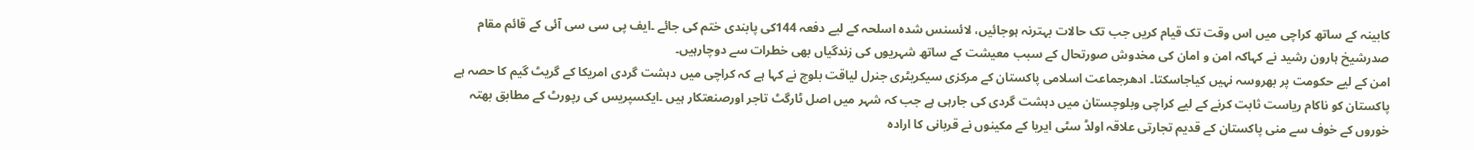کابینہ کے ساتھ کراچی میں اس وقت تک قیام کریں جب تک حالات بہترنہ ہوجائیں، لائسنس شدہ اسلحہ کے لیے دفعہ 144کی پابندی ختم کی جائے ۔ایف پی سی سی آئی کے قائم مقام صدرشیخ ہارون رشید نے کہاکہ امن و امان کی مخدوش صورتحال کے سبب معیشت کے ساتھ شہریوں کی زندگیاں بھی خطرات سے دوچارہیں۔
امن کے لیے حکومت پر بھروسہ نہیں کیاجاسکتا۔ ادھرجماعت اسلامی پاکستان کے مرکزی سیکریٹری جنرل لیاقت بلوچ نے کہا ہے کہ کراچی میں دہشت گردی امریکا کے گریٹ گیم کا حصہ ہے پاکستان کو ناکام ریاست ثابت کرنے کے لیے کراچی وبلوچستان میں دہشت گردی کی جارہی ہے جب کہ شہر میں اصل ٹارگٹ تاجر اورصنعتکار ہیں ۔ایکسپریس کی رپورٹ کے مطابق بھتہ خوروں کے خوف سے منی پاکستان کے قدیم تجارتی علاقہ اولڈ سٹی ایریا کے مکینوں نے قربانی کا ارادہ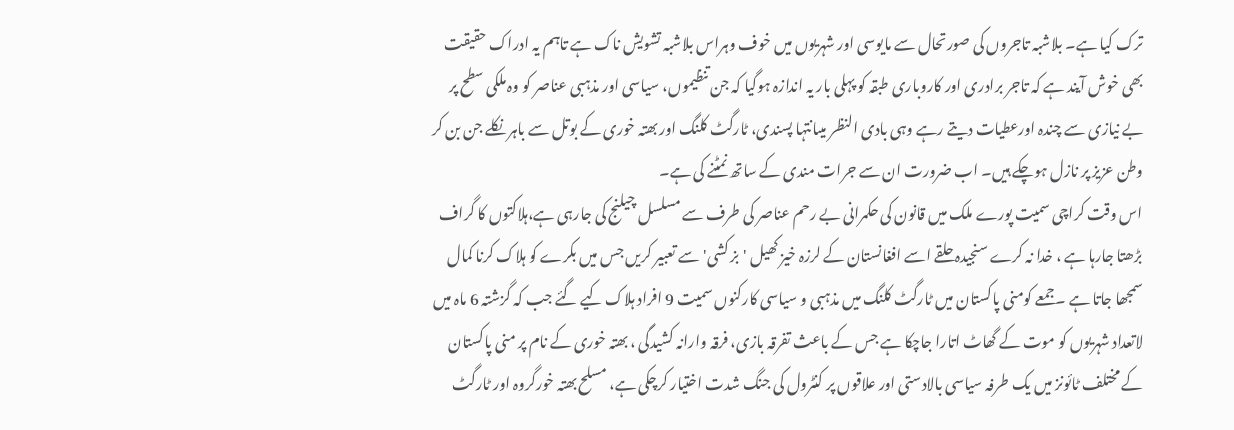ترک کیا ہے۔ بلاشبہ تاجروں کی صورتحال سے مایوسی اور شہریوں میں خوف وہراس بلاشبہ تشویش ناک ہے تاہم یہ ادراک حقیقت بھی خوش آیند ہے کہ تاجر برادری اور کاروباری طبقہ کو پہلی بار یہ اندازہ ہوگیا کہ جن تنظیموں، سیاسی اور مذہبی عناصر کو وہ ملکی سطح پر بے نیازی سے چندہ اورعطیات دیتے رہے وہی بادی النظر میںانتہا پسندی، ٹارگٹ کلنگ اور بھتہ خوری کے بوتل سے باہر نکلے جن بن کر وطن عزیز پر نازل ہوچکے ہیں۔ اب ضرورت ان سے جرات مندی کے ساتھ نمٹنے کی ہے۔
اس وقت کراچی سمیت پورے ملک میں قانون کی حکمرانی بے رحم عناصر کی طرف سے مسلسل چیلنج کی جارہی ہے،ہلاکتوں کا گراف بڑھتا جارہا ہے ، خدا نہ کرے سنجیدہ حلقے اسے افغانستان کے لرزہ خیز کھیل 'بز کشی' سے تعبیر کریں جس میں بکرے کو ہلاک کرنا کمال سمجھا جاتا ہے ۔جمعے کومنی پاکستان میں ٹارگٹ کلنگ میں مذہبی و سیاسی کارکنوں سمیت 9 افراد ہلاک کیے گئے جب کہ گزشتہ 6 ماہ میں لاتعداد شہریوں کو موت کے گھاٹ اتارا جاچکا ہے جس کے باعث تفرقہ بازی، فرقہ وارانہ کشیدگی ، بھتہ خوری کے نام پر منی پاکستان کے مختلف ٹائونز میں یک طرفہ سیاسی بالادستی اور علاقوں پر کنٹرول کی جنگ شدت اختیار کرچکی ہے، مسلح بھتہ خورگروہ اور ٹارگٹ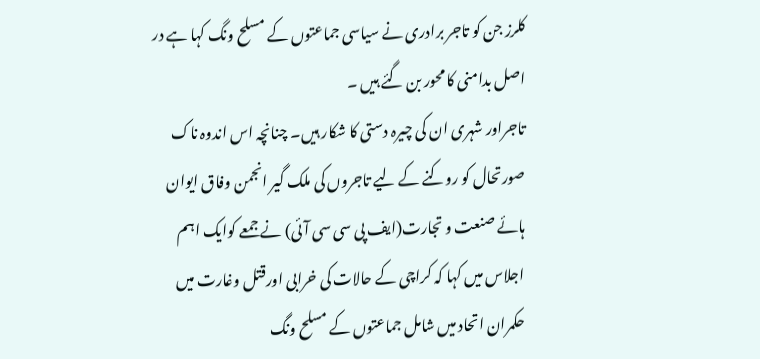کلرز جن کو تاجر برادری نے سیاسی جماعتوں کے مسلح ونگ کہا ہے در اصل بدامنی کا محور بن گئے ہیں ۔
تاجراور شہری ان کی چیرہ دستی کا شکار ہیں۔ چنانچہ اس اندوہ ناک صورتحال کو روکنے کے لیے تاجروں کی ملک گیر انجمن وفاق ایوان ہائے صنعت و تجارت(ایف پی سی سی آئی) نے جمعے کوایک اہم اجلاس میں کہا کہ کراچی کے حالات کی خرابی اورقتل وغارت میں حکمران اتحاد میں شامل جماعتوں کے مسلح ونگ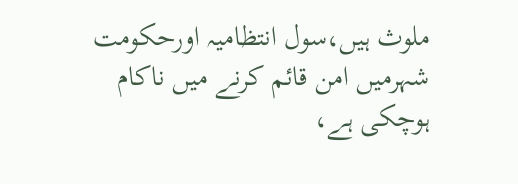ملوث ہیں،سول انتظامیہ اورحکومت شہرمیں امن قائم کرنے میں ناکام ہوچکی ہے،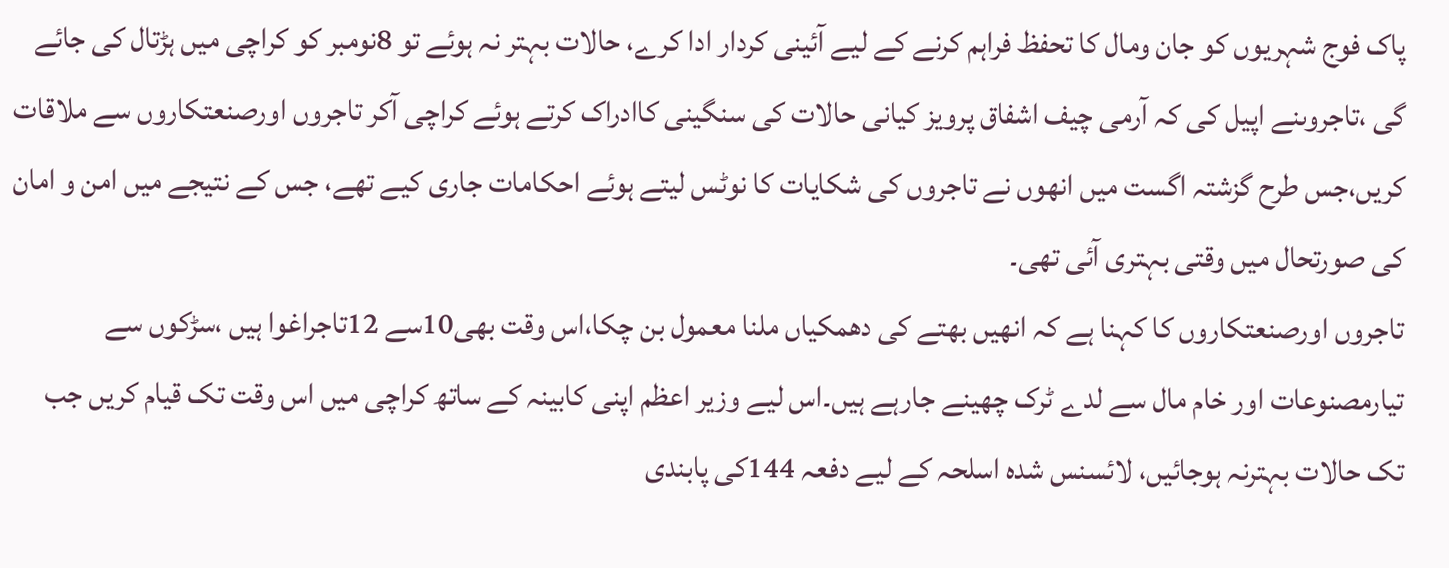پاک فوج شہریوں کو جان ومال کا تحفظ فراہم کرنے کے لیے آئینی کردار ادا کرے، حالات بہتر نہ ہوئے تو 8نومبر کو کراچی میں ہڑتال کی جائے گی ،تاجروںنے اپیل کی کہ آرمی چیف اشفاق پرویز کیانی حالات کی سنگینی کاادراک کرتے ہوئے کراچی آکر تاجروں اورصنعتکاروں سے ملاقات کریں،جس طرح گزشتہ اگست میں انھوں نے تاجروں کی شکایات کا نوٹس لیتے ہوئے احکامات جاری کیے تھے، جس کے نتیجے میں امن و امان کی صورتحال میں وقتی بہتری آئی تھی۔
تاجروں اورصنعتکاروں کا کہنا ہے کہ انھیں بھتے کی دھمکیاں ملنا معمول بن چکا،اس وقت بھی10سے 12تاجراغوا ہیں ،سڑکوں سے تیارمصنوعات اور خام مال سے لدے ٹرک چھینے جارہے ہیں۔اس لیے وزیر اعظم اپنی کابینہ کے ساتھ کراچی میں اس وقت تک قیام کریں جب تک حالات بہترنہ ہوجائیں، لائسنس شدہ اسلحہ کے لیے دفعہ 144کی پابندی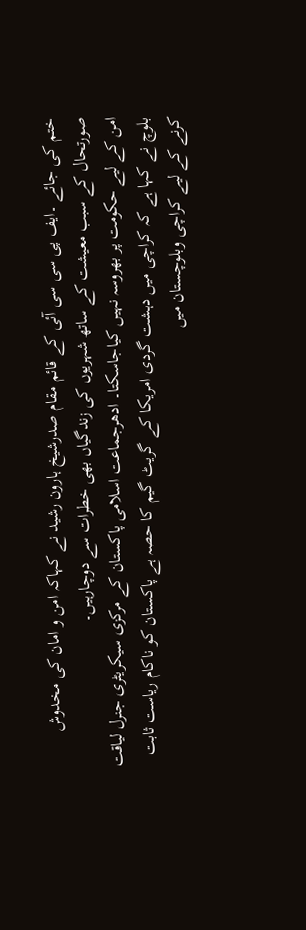ختم کی جائے ۔ایف پی سی سی آئی کے قائم مقام صدرشیخ ہارون رشید نے کہاکہ امن و امان کی مخدوش صورتحال کے سبب معیشت کے ساتھ شہریوں کی زندگیاں بھی خطرات سے دوچارہیں۔
امن کے لیے حکومت پر بھروسہ نہیں کیاجاسکتا۔ ادھرجماعت اسلامی پاکستان کے مرکزی سیکریٹری جنرل لیاقت بلوچ نے کہا ہے کہ کراچی میں دہشت گردی امریکا کے گریٹ گیم کا حصہ ہے پاکستان کو ناکام ریاست ثابت کرنے کے لیے کراچی وبلوچستان میں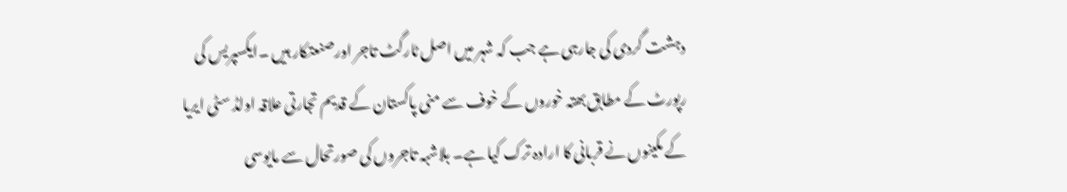دہشت گردی کی جارہی ہے جب کہ شہر میں اصل ٹارگٹ تاجر اورصنعتکار ہیں ۔ایکسپریس کی رپورٹ کے مطابق بھتہ خوروں کے خوف سے منی پاکستان کے قدیم تجارتی علاقہ اولڈ سٹی ایریا کے مکینوں نے قربانی کا ارادہ ترک کیا ہے۔ بلاشبہ تاجروں کی صورتحال سے مایوسی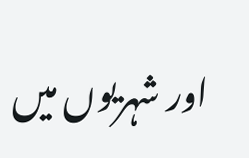اور شہریوں میں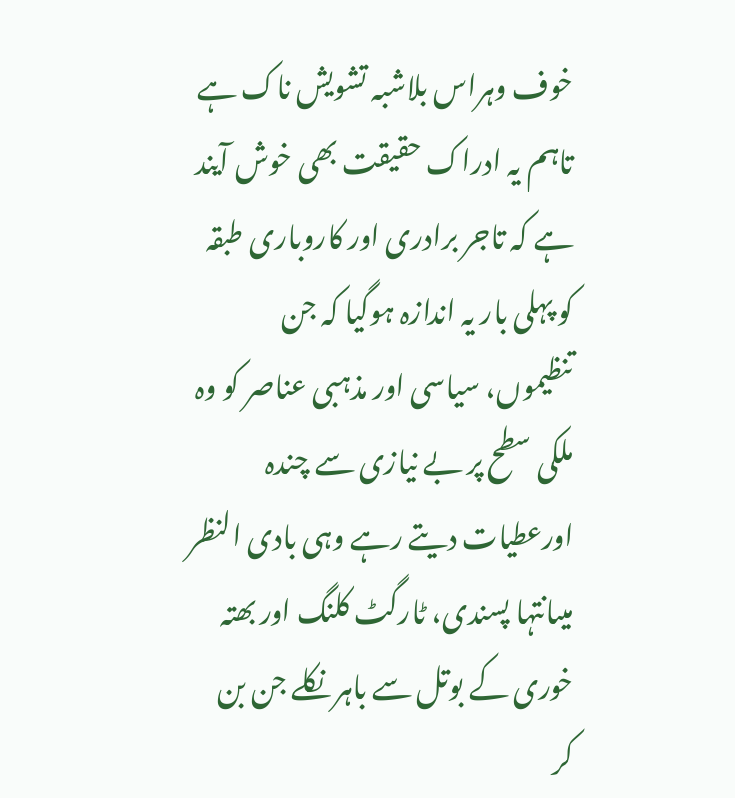خوف وہراس بلاشبہ تشویش ناک ہے تاہم یہ ادراک حقیقت بھی خوش آیند ہے کہ تاجر برادری اور کاروباری طبقہ کو پہلی بار یہ اندازہ ہوگیا کہ جن تنظیموں، سیاسی اور مذہبی عناصر کو وہ ملکی سطح پر بے نیازی سے چندہ اورعطیات دیتے رہے وہی بادی النظر میںانتہا پسندی، ٹارگٹ کلنگ اور بھتہ خوری کے بوتل سے باہر نکلے جن بن کر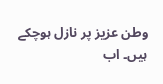وطن عزیز پر نازل ہوچکے ہیں۔ اب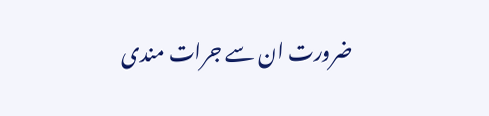ضرورت ان سے جرات مندی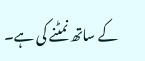کے ساتھ نمٹنے کی ہے۔